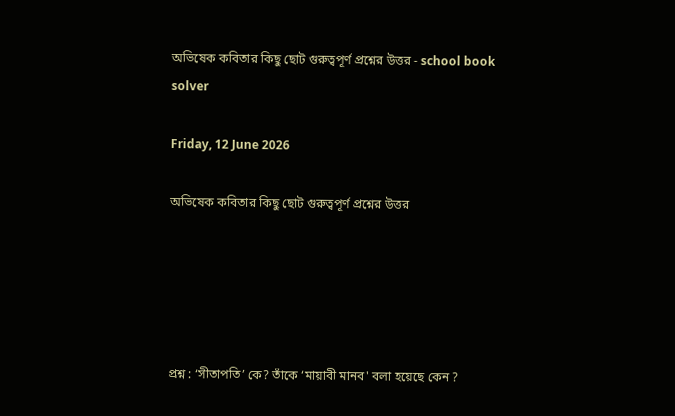অভিষেক কবিতার কিছু ছোট গুরুত্বপূর্ণ প্রশ্নের উত্তর - school book solver

Friday, 12 June 2026

অভিষেক কবিতার কিছু ছোট গুরুত্বপূর্ণ প্রশ্নের উত্তর





প্রশ্ন : ‘সীতাপতি’ কে? তাঁকে ‘মায়াবী মানব' বলা হয়েছে কেন ?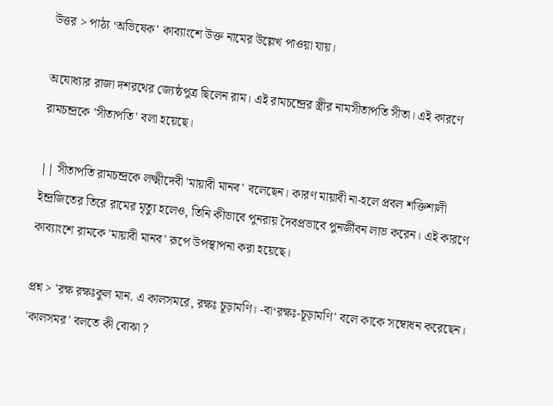উত্তর > পাঠ্য ‘অভিষেক' কাব্যাংশে উক্ত নামের উল্লেখ পাওয়া যায়।

অযোধ্যার রাজা দশরথের জ্যেষ্ঠপুত্র ছিলেন রাম। এই রামচন্দ্রের স্ত্রীর নামসীতাপতি সীতা। এই কারণে রামচন্দ্রকে 'সীতাপতি' বলা হয়েছে।

|| সীতাপতি রামচন্দ্রকে লক্ষ্মীদেবী 'মায়াবী মানব' বলেছেন। কারণ মায়াবী না-হলে প্রবল শক্তিশালী ইন্দ্রজিতের তিরে রামের মৃত্যু হলেও, তিনি কীভাবে পুনরায় দৈবপ্রভাবে পুনর্জীবন লাভ করেন। এই কারণে কাব্যাংশে রামকে 'মায়াবী মানব' রূপে উপস্থাপনা করা হয়েছে।

প্রশ্ন > 'রক্ষ রক্ষঃকুল মান. এ কালসমরে, রক্ষঃ চূড়ামণি। -বা‘রক্ষঃ-চূড়ামণি' বলে কাকে সম্বোধন করেছেন। 'কালসমর' বলতে কী বোঝা ?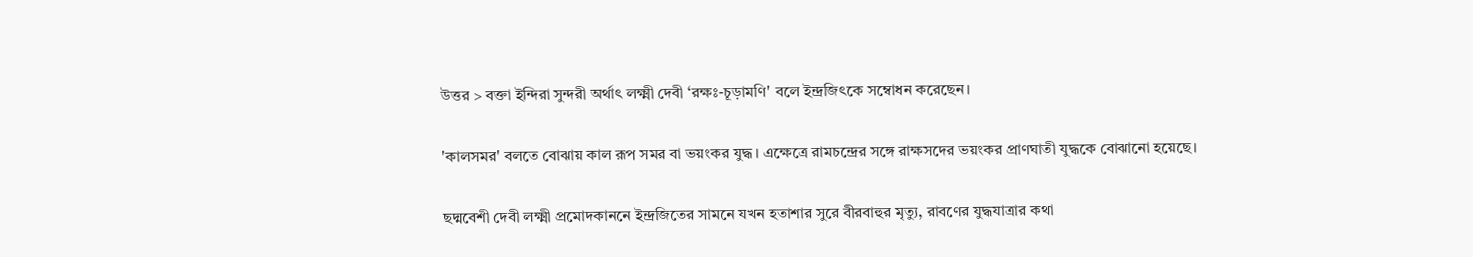উত্তর > বক্তা ইন্দিরা সুন্দরী অর্থাৎ লক্ষ্মী দেবী ‘রক্ষঃ-চূড়ামণি' বলে ইন্দ্রজিৎকে সম্বোধন করেছেন।

'কালসমর' বলতে বোঝায় কাল রূপ সমর বা ভয়ংকর যুদ্ধ। এক্ষেত্রে রামচন্দ্রের সঙ্গে রাক্ষসদের ভয়ংকর প্রাণঘাতী যুদ্ধকে বোঝানো হয়েছে।

ছদ্মবেশী দেবী লক্ষ্মী প্রমোদকাননে ইন্দ্রজিতের সামনে যখন হতাশার সুরে বীরবাহুর মৃত্যু, রাবণের যুদ্ধযাত্রার কথা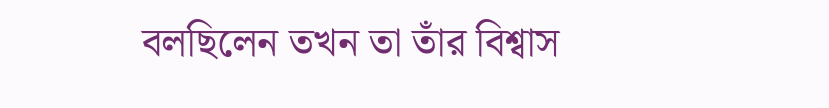বলছিলেন তখন তা তাঁর বিশ্বাস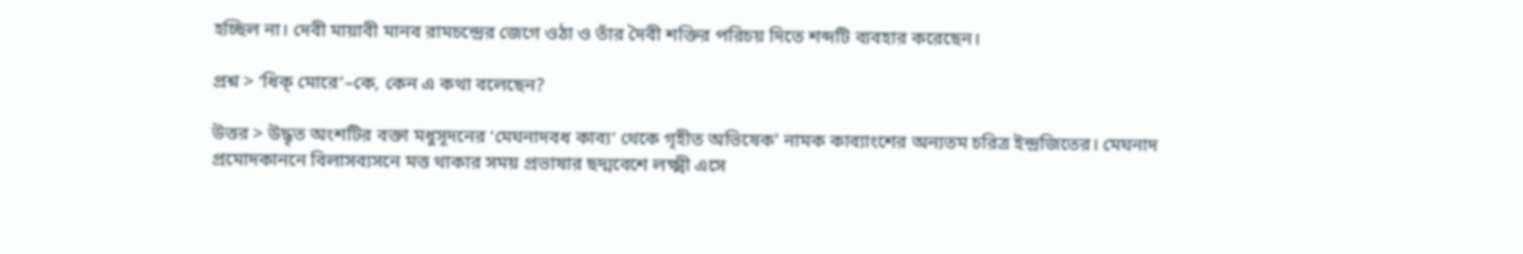হচ্ছিল না। দেবী মায়াবী মানব রামচন্দ্রের জেগে ওঠা ও তাঁর দৈবী শক্তির পরিচয় দিতে শব্দটি ব্যবহার করেছেন।

প্রশ্ন > ‘ধিক্ মোরে’–কে, কেন এ কথা বলেছেন?

উত্তর > উদ্ধৃত অংশটির বক্তা মধুসূদনের ‘মেঘনাদবধ কাব্য’ থেকে গৃহীত অভিষেক' নামক কাব্যাংশের অন্যতম চরিত্র ইন্দ্রজিতের। মেঘনাদ প্রমোদকাননে বিলাসব্যসনে মত্ত থাকার সময় প্রভাষার ছদ্মবেশে লক্ষ্মী এসে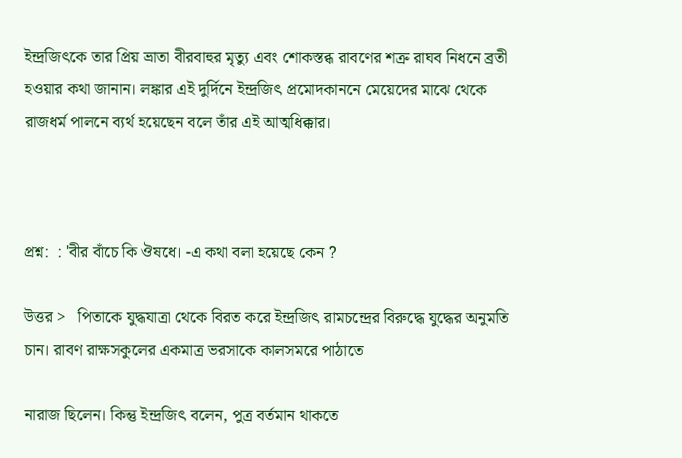ইন্দ্রজিৎকে তার প্রিয় ভ্রাতা বীরবাহুর মৃত্যু এবং শোকস্তব্ধ রাবণের শত্রু রাঘব নিধনে ব্রতী হওয়ার কথা জানান। লঙ্কার এই দুর্দিনে ইন্দ্রজিৎ প্রমোদকাননে মেয়েদের মাঝে থেকে রাজধর্ম পালনে ব্যর্থ হয়েছেন বলে তাঁর এই আত্মধিক্কার।



প্রশ্ন:  : 'বীর বাঁচে কি ঔষধে। -এ কথা বলা হয়েছে কেন ?

উত্তর >   পিতাকে যুদ্ধযাত্রা থেকে বিরত করে ইন্দ্রজিৎ রামচন্দ্রের বিরুদ্ধে যুদ্ধের অনুমতি চান। রাবণ রাক্ষসকুলের একমাত্র ভরসাকে কালসমরে পাঠাতে

নারাজ ছিলেন। কিন্তু ইন্দ্রজিৎ বলেন, পুত্র বর্তমান থাকতে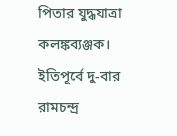পিতার যুদ্ধযাত্রা কলঙ্কব্যঞ্জক। ইতিপূর্বে দু-বার রামচন্দ্র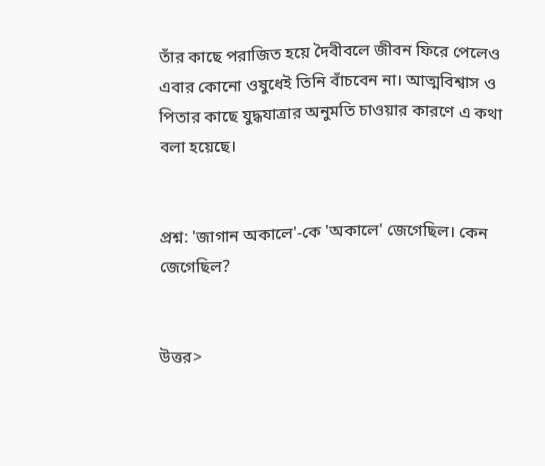তাঁর কাছে পরাজিত হয়ে দৈবীবলে জীবন ফিরে পেলেও এবার কোনো ওষুধেই তিনি বাঁচবেন না। আত্মবিশ্বাস ও পিতার কাছে যুদ্ধযাত্রার অনুমতি চাওয়ার কারণে এ কথা বলা হয়েছে।


প্রশ্ন: 'জাগান অকালে'-কে 'অকালে' জেগেছিল। কেন জেগেছিল?


উত্তর>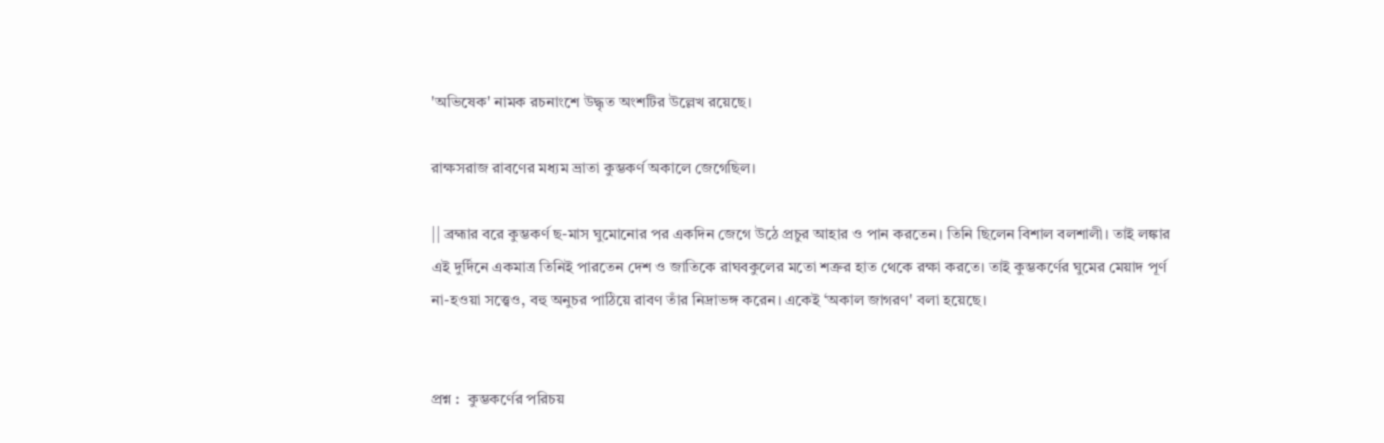'অভিষেক' নামক রচনাংশে উদ্ধৃত অংশটির উল্লেখ রয়েছে।

রাক্ষসরাজ রাবণের মধ্যম ভ্রাতা কুম্ভকর্ণ অকালে জেগেছিল।

|| ব্রহ্মার বরে কুম্ভকর্ণ ছ-মাস ঘুমোনোর পর একদিন জেগে উঠে প্রচুর আহার ও পান করতেন। তিনি ছিলেন বিশাল বলশালী। তাই লঙ্কার এই দুর্দিনে একমাত্র তিনিই পারতেন দেশ ও জাতিকে রাঘবকুলের মতো শত্রুর হাত থেকে রক্ষা করতে। তাই কুম্ভকর্ণের ঘুমের মেয়াদ পূর্ণ না-হওয়া সত্ত্বেও, বহু অনুচর পাঠিয়ে রাবণ তাঁর নিদ্রাভঙ্গ করেন। একেই ‘অকাল জাগরণ' বলা হয়েছে।


প্রশ্ন :  কুম্ভকর্ণের পরিচয়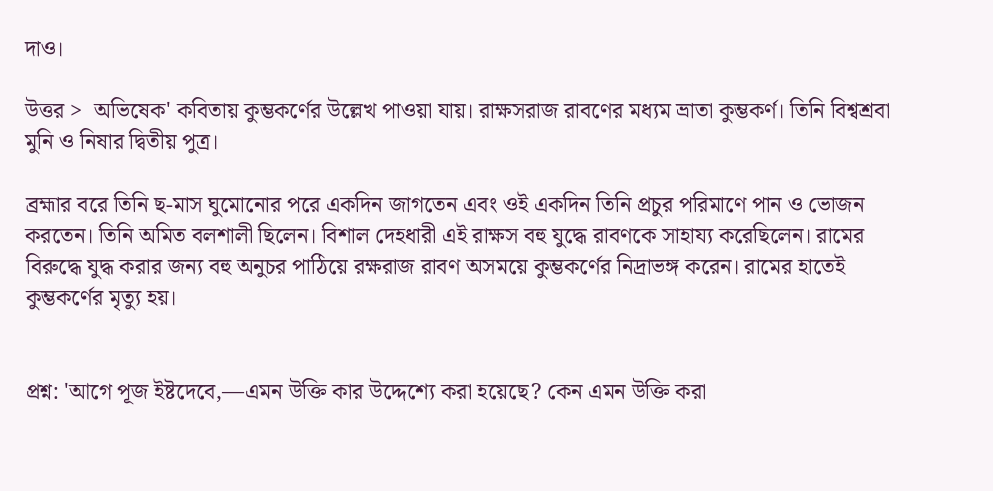দাও।

উত্তর >  অভিষেক' কবিতায় কুম্ভকর্ণের উল্লেখ পাওয়া যায়। রাক্ষসরাজ রাবণের মধ্যম ভ্রাতা কুম্ভকর্ণ। তিনি বিশ্বশ্রবা মুনি ও নিষার দ্বিতীয় পুত্র।

ব্রহ্মার বরে তিনি ছ-মাস ঘুমোনোর পরে একদিন জাগতেন এবং ওই একদিন তিনি প্রচুর পরিমাণে পান ও ভোজন করতেন। তিনি অমিত বলশালী ছিলেন। বিশাল দেহধারী এই রাক্ষস বহু যুদ্ধে রাবণকে সাহায্য করেছিলেন। রামের বিরুদ্ধে যুদ্ধ করার জন্য বহু অনুচর পাঠিয়ে রক্ষরাজ রাবণ অসময়ে কুম্ভকর্ণের নিদ্রাভঙ্গ করেন। রামের হাতেই কুম্ভকর্ণের মৃত্যু হয়।


প্রশ্ন: 'আগে পূজ ইষ্টদেবে,—এমন উক্তি কার উদ্দেশ্যে করা হয়েছে? কেন এমন উক্তি করা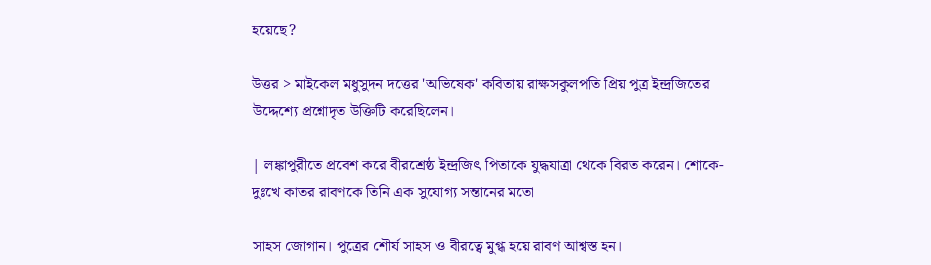হয়েছে?

উত্তর > মাইকেল মধুসুদন দত্তের 'অভিষেক' কবিতায় রাক্ষসকুলপতি প্রিয় পুত্র ইন্দ্রজিতের উদ্দেশ্যে প্রশ্নোদৃত উক্তিটি করেছিলেন।

| লঙ্কাপুরীতে প্রবেশ করে বীরশ্রেষ্ঠ ইন্দ্রজিৎ পিতাকে যুদ্ধযাত্রা থেকে বিরত করেন। শোকে-দুঃখে কাতর রাবণকে তিনি এক সুযোগ্য সন্তানের মতো

সাহস জোগান। পুত্রের শৌর্য সাহস ও বীরত্বে মুগ্ধ হয়ে রাবণ আশ্বস্ত হন।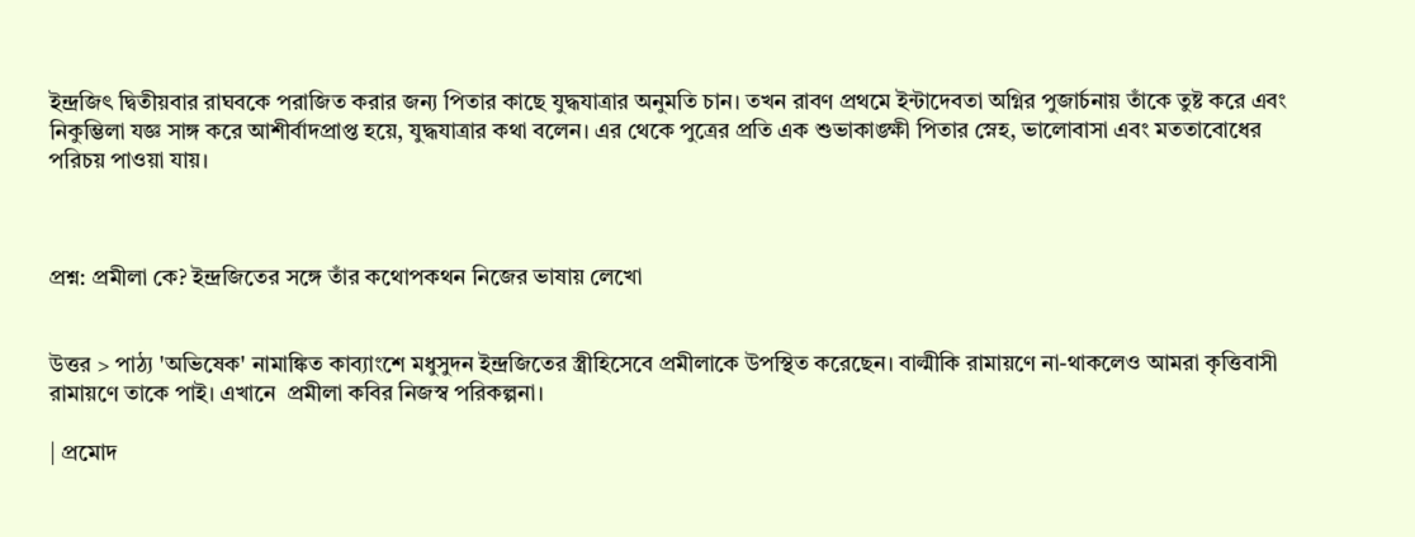ইন্দ্রজিৎ দ্বিতীয়বার রাঘবকে পরাজিত করার জন্য পিতার কাছে যুদ্ধযাত্রার অনুমতি চান। তখন রাবণ প্রথমে ইন্টাদেবতা অগ্নির পুজার্চনায় তাঁকে তুষ্ট করে এবং নিকুম্ভিলা যজ্ঞ সাঙ্গ করে আশীর্বাদপ্রাপ্ত হয়ে, যুদ্ধযাত্রার কথা বলেন। এর থেকে পুত্রের প্রতি এক শুভাকাঙ্ক্ষী পিতার স্নেহ, ভালোবাসা এবং মততাবোধের পরিচয় পাওয়া যায়।



প্রশ্ন: প্রমীলা কে? ইন্দ্রজিতের সঙ্গে তাঁর কথোপকথন নিজের ভাষায় লেখো


উত্তর > পাঠ্য 'অভিষেক' নামাঙ্কিত কাব্যাংশে মধুসুদন ইন্দ্রজিতের স্ত্রীহিসেবে প্রমীলাকে উপস্থিত করেছেন। বাল্মীকি রামায়ণে না-থাকলেও আমরা কৃত্তিবাসী রামায়ণে তাকে পাই। এখানে  প্রমীলা কবির নিজস্ব পরিকল্পনা।

| প্রমোদ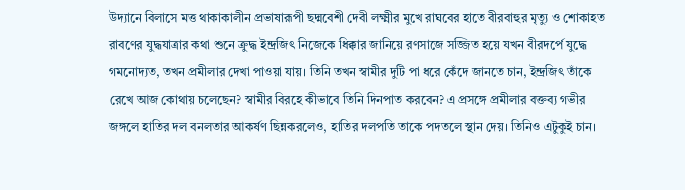উদ্যানে বিলাসে মত্ত থাকাকালীন প্রভাষারূপী ছদ্মবেশী দেবী লক্ষ্মীর মুখে রাঘবের হাতে বীরবাহুর মৃত্যু ও শোকাহত রাবণের যুদ্ধযাত্রার কথা শুনে ক্রুদ্ধ ইন্দ্ৰজিৎ নিজেকে ধিক্কার জানিয়ে রণসাজে সজ্জিত হয়ে যখন বীরদর্পে যুদ্ধে গমনোদ্যত, তখন প্রমীলার দেখা পাওয়া যায়। তিনি তখন স্বামীর দুটি পা ধরে কেঁদে জানতে চান, ইন্দ্রজিৎ তাঁকে রেখে আজ কোথায় চলেছেন? স্বামীর বিরহে কীভাবে তিনি দিনপাত করবেন? এ প্রসঙ্গে প্রমীলার বক্তব্য গভীর জঙ্গলে হাতির দল বনলতার আকর্ষণ ছিন্নকরলেও, হাতির দলপতি তাকে পদতলে স্থান দেয়। তিনিও এটুকুই চান।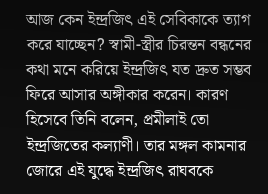আজ কেন ইন্দ্রজিৎ এই সেবিকাকে ত্যাগ করে যাচ্ছেন? স্বামী-স্ত্রীর চিরন্তন বন্ধনের কথা মনে করিয়ে ইন্দ্ৰজিৎ যত দ্রুত সম্ভব ফিরে আসার অঙ্গীকার করেন। কারণ হিসেবে তিনি বলেন, প্রমীলাই তো ইন্দ্রজিতের কল্যাণী। তার মঙ্গল কামনার জোরে এই যুদ্ধে ইন্দ্রজিৎ রাঘবকে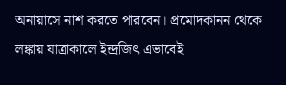অনায়াসে নাশ করতে পারবেন। প্রমোদকানন থেকে লঙ্কায় যাত্রাকালে ইন্দ্ৰজিৎ এভাবেই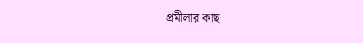প্রমীলার কাছ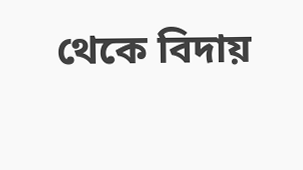থেকে বিদায়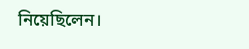নিয়েছিলেন।